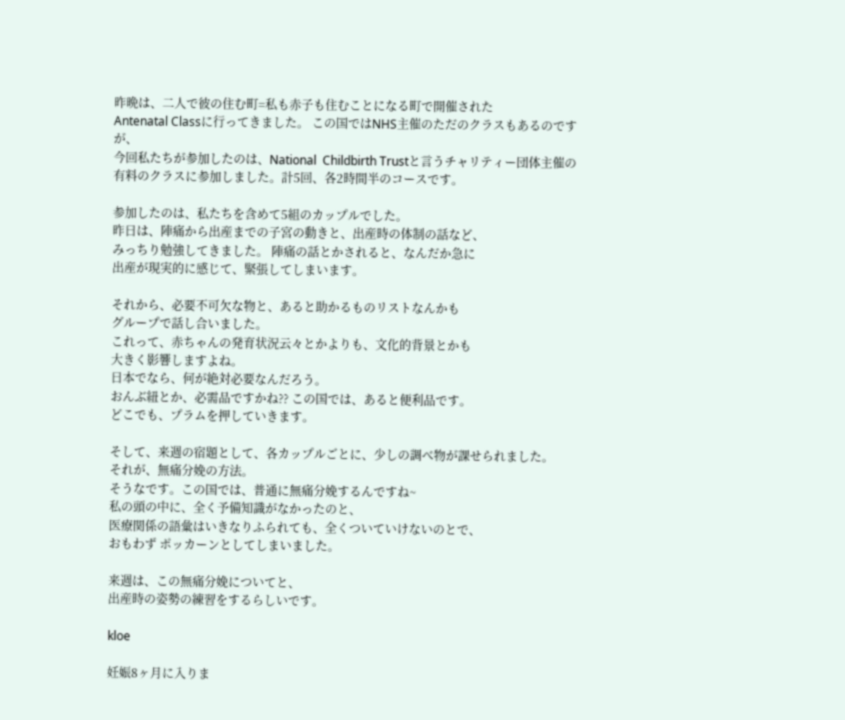昨晩は、二人で彼の住む町=私も赤子も住むことになる町で開催された
Antenatal Classに行ってきました。 この国ではNHS主催のただのクラスもあるのですが、
今回私たちが参加したのは、National  Childbirth Trustと言うチャリティー団体主催の
有料のクラスに参加しました。計5回、各2時間半のコースです。

参加したのは、私たちを含めて5組のカップルでした。
昨日は、陣痛から出産までの子宮の動きと、出産時の体制の話など、
みっちり勉強してきました。 陣痛の話とかされると、なんだか急に
出産が現実的に感じて、緊張してしまいます。

それから、必要不可欠な物と、あると助かるものリストなんかも
グループで話し合いました。
これって、赤ちゃんの発育状況云々とかよりも、文化的背景とかも
大きく影響しますよね。
日本でなら、何が絶対必要なんだろう。
おんぶ紐とか、必需品ですかね?? この国では、あると便利品です。
どこでも、プラムを押していきます。

そして、来週の宿題として、各カップルごとに、少しの調べ物が課せられました。
それが、無痛分娩の方法。
そうなです。この国では、普通に無痛分娩するんですね~
私の頭の中に、全く予備知識がなかったのと、
医療関係の語彙はいきなりふられても、全くついていけないのとで、
おもわず ポッカーンとしてしまいました。

来週は、この無痛分娩についてと、
出産時の姿勢の練習をするらしいです。

kloe

妊娠8ヶ月に入りま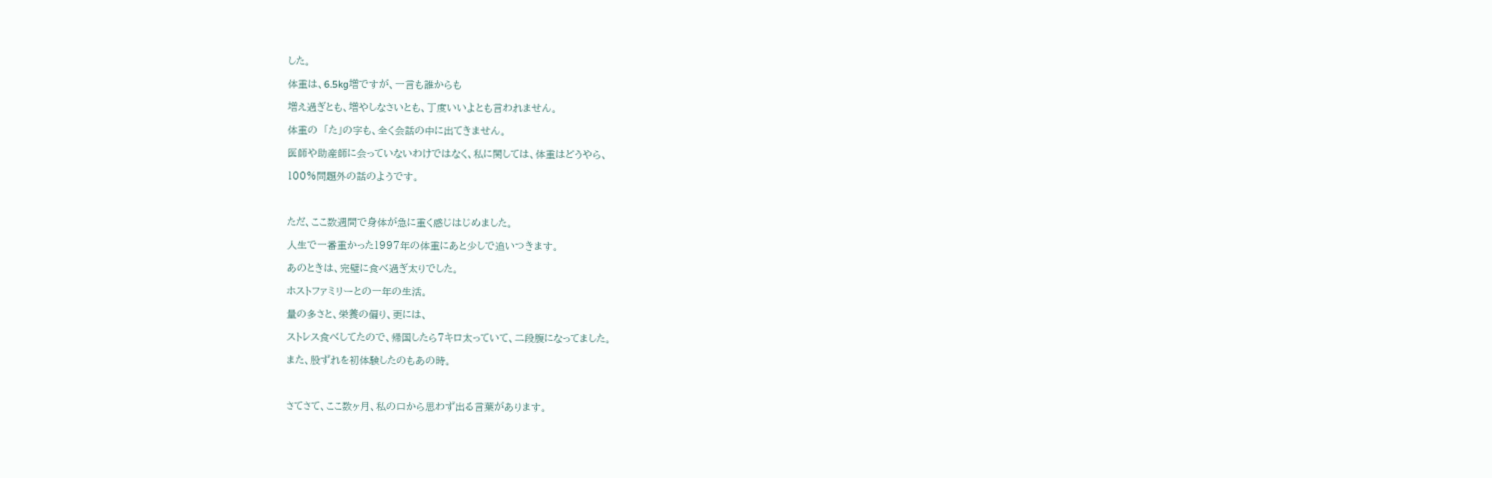した。
体重は、6.5kg増ですが、一言も誰からも
増え過ぎとも、増やしなさいとも、丁度いいよとも言われません。
体重の  「た」の字も、全く会話の中に出てきません。
医師や助産師に会っていないわけではなく、私に関しては、体重はどうやら、
100%問題外の話のようです。

ただ、ここ数週間で身体が急に重く感じはじめました。
人生で一番重かった1997年の体重にあと少しで追いつきます。
あのときは、完璧に食べ過ぎ太りでした。
ホストファミリーとの一年の生活。
量の多さと、栄養の偏り、更には、
ストレス食べしてたので、帰国したら7キロ太っていて、二段腹になってました。
また、股ずれを初体験したのもあの時。

さてさて、ここ数ヶ月、私の口から思わず出る言葉があります。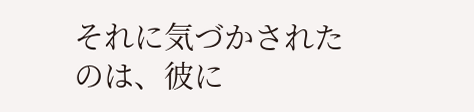それに気づかされたのは、彼に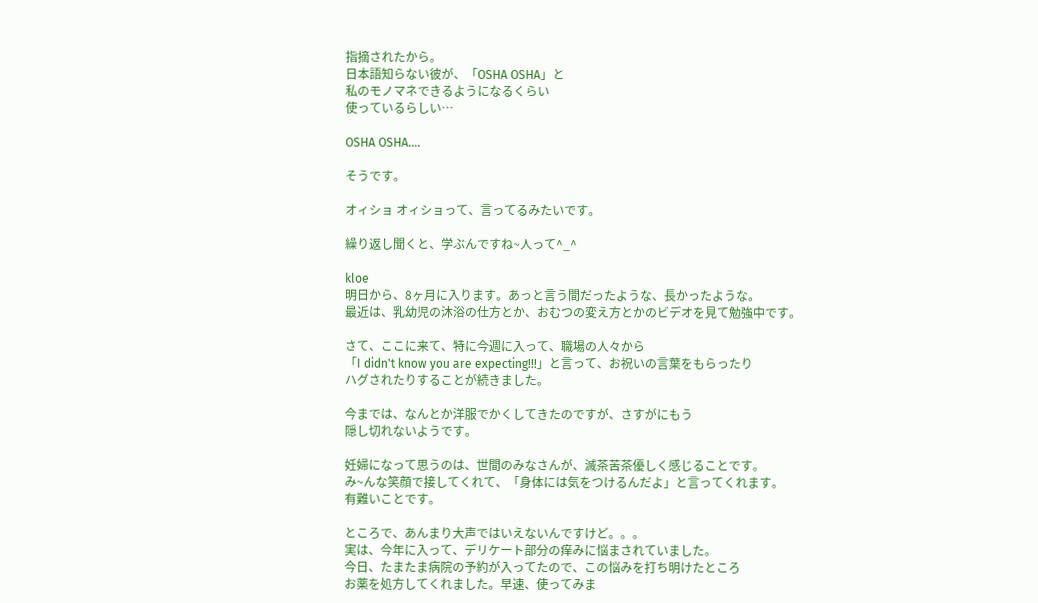指摘されたから。
日本語知らない彼が、「OSHA OSHA」と
私のモノマネできるようになるくらい
使っているらしい…

OSHA OSHA....

そうです。

オィショ オィショって、言ってるみたいです。

繰り返し聞くと、学ぶんですね~人って^_^

kloe
明日から、8ヶ月に入ります。あっと言う間だったような、長かったような。
最近は、乳幼児の沐浴の仕方とか、おむつの変え方とかのビデオを見て勉強中です。

さて、ここに来て、特に今週に入って、職場の人々から
「I didn't know you are expecting!!!」と言って、お祝いの言葉をもらったり
ハグされたりすることが続きました。

今までは、なんとか洋服でかくしてきたのですが、さすがにもう
隠し切れないようです。

妊婦になって思うのは、世間のみなさんが、滅茶苦茶優しく感じることです。
み~んな笑顔で接してくれて、「身体には気をつけるんだよ」と言ってくれます。
有難いことです。

ところで、あんまり大声ではいえないんですけど。。。
実は、今年に入って、デリケート部分の痒みに悩まされていました。
今日、たまたま病院の予約が入ってたので、この悩みを打ち明けたところ
お薬を処方してくれました。早速、使ってみま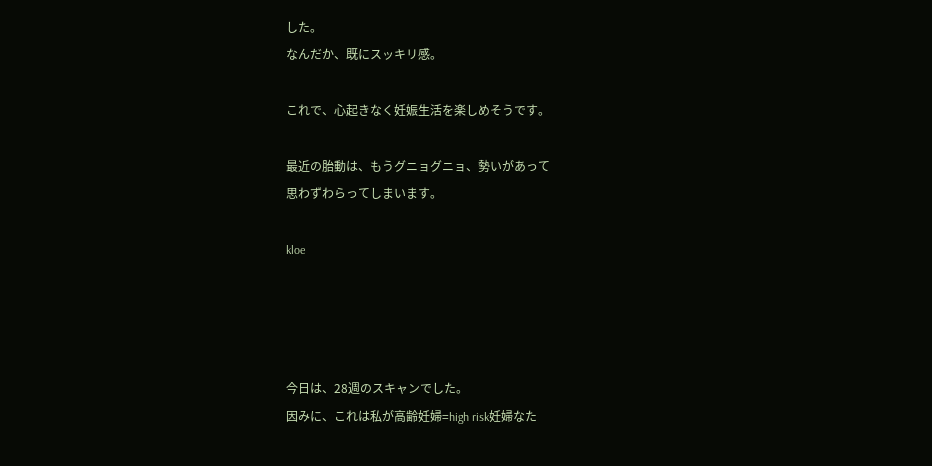した。
なんだか、既にスッキリ感。

これで、心起きなく妊娠生活を楽しめそうです。

最近の胎動は、もうグニョグニョ、勢いがあって
思わずわらってしまいます。

kloe




今日は、28週のスキャンでした。
因みに、これは私が高齢妊婦=high risk妊婦なた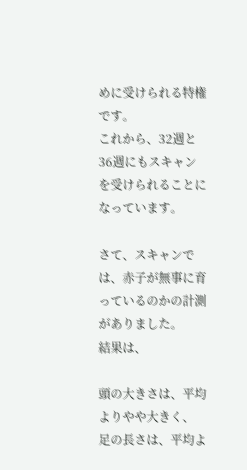めに受けられる特権です。
これから、32週と36週にもスキャンを受けられることになっています。

さて、スキャンでは、赤子が無事に育っているのかの計測がありました。
結果は、

頭の大きさは、平均よりやや大きく、
足の長さは、平均よ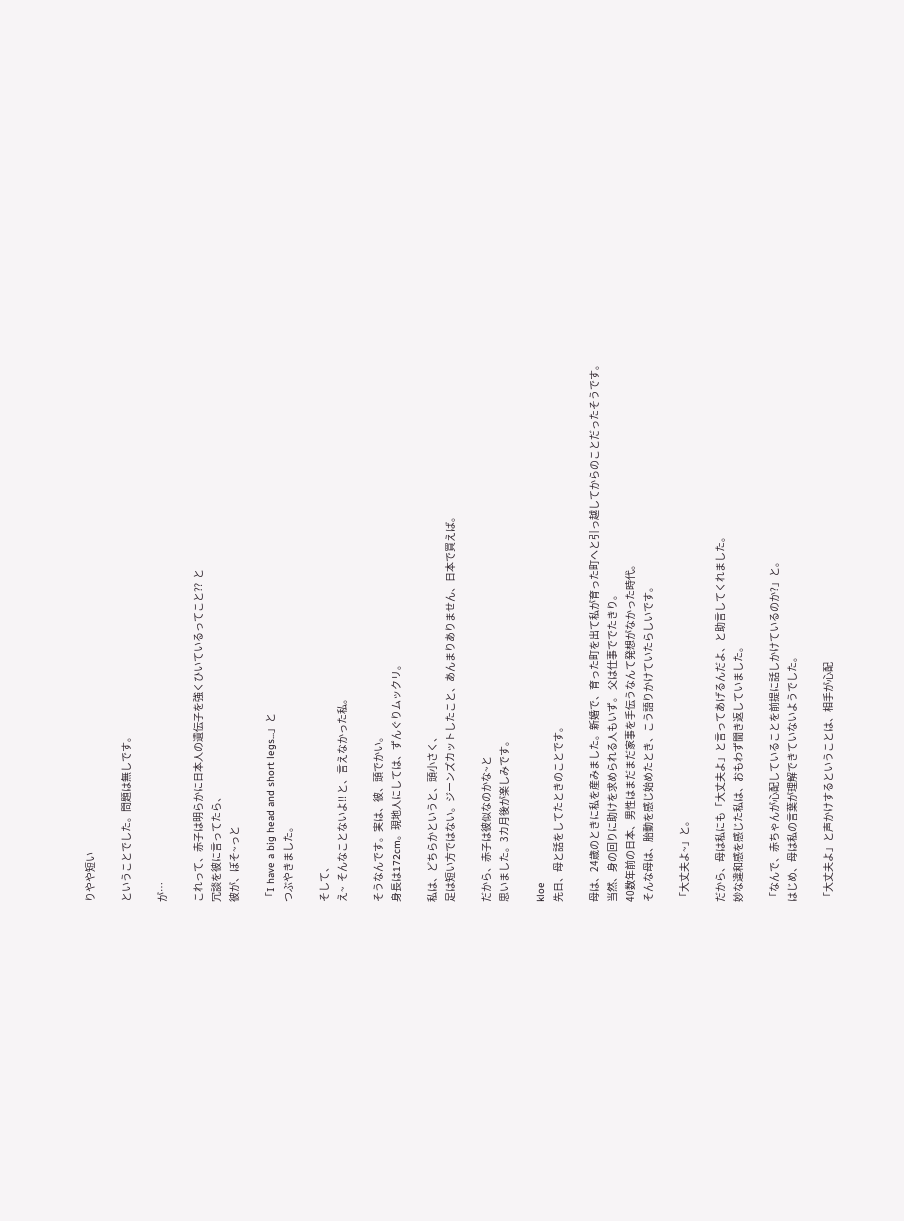りやや短い

ということでした。問題は無しです。

が…

これって、赤子は明らかに日本人の遺伝子を強くひいているってこと⁇  と
冗談を彼に言ってたら、
彼が、ぼそ~っと

「I have a big head and short legs...」と
つぶやきました。

そして、
え~  そんなことないよ‼ と、言えなかった私。

そうなんです。実は、彼、頭でかい。
身長は172cm。現地人にしては、ずんぐりムックリ。

私は、どちらかというと、頭小さく、
足は短い方ではない。ジーンズカットしたこと、あんまりありません、日本で買えば。

だから、赤子は彼似なのかな~と
思いました。3カ月後が楽しみです。

kloe
先日、母と話をしてたときのことです。

母は、24歳のときに私を産みました。新婚で、育った町を出て私が育った町へと引っ越してからのことだったそうです。
当然、身の回りに助けを求められる人もいず。 父は仕事ででたきり。
40数年前の日本、男性はまだまだ家事を手伝うなんて発想がなかった時代。
そんな母は、胎動を感じ始めたとき、こう語りかけていたらしいです。

「大丈夫よ~」と。

だから、母は私にも「大丈夫よ」と言ってあげるんだよ、と助言してくれました。
妙な違和感を感じた私は、おもわず聞き返していました。

「なんで、赤ちゃんが心配していることを前提に話しかけているのか?」と。
はじめ、母は私の言葉が理解できていないようでした。

「大丈夫よ」と声かけするということは、相手が心配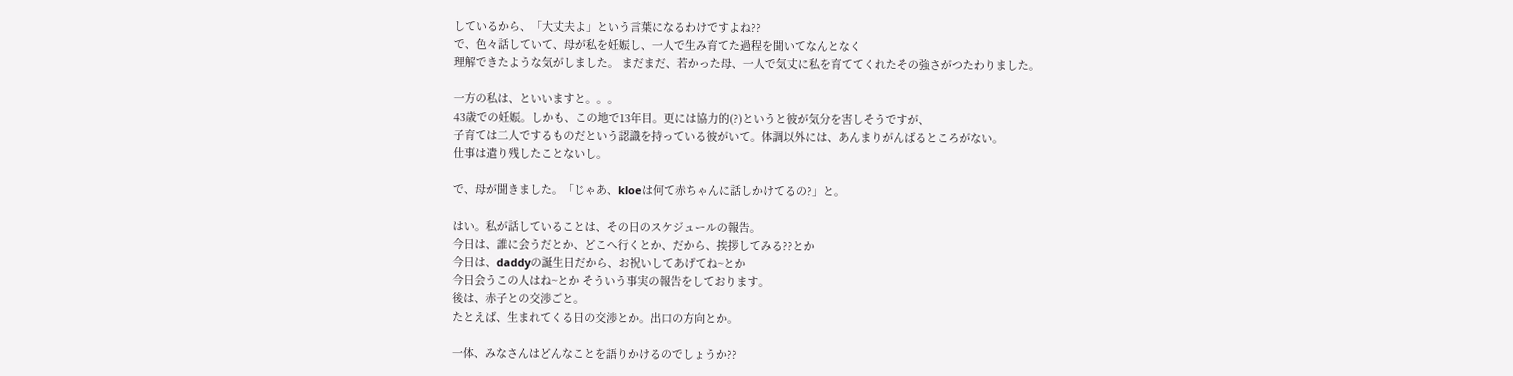しているから、「大丈夫よ」という言葉になるわけですよね??
で、色々話していて、母が私を妊娠し、一人で生み育てた過程を聞いてなんとなく
理解できたような気がしました。 まだまだ、若かった母、一人で気丈に私を育ててくれたその強さがつたわりました。

一方の私は、といいますと。。。
43歳での妊娠。しかも、この地で13年目。更には協力的(?)というと彼が気分を害しそうですが、
子育ては二人でするものだという認識を持っている彼がいて。体調以外には、あんまりがんばるところがない。
仕事は遣り残したことないし。

で、母が聞きました。「じゃあ、kloeは何て赤ちゃんに話しかけてるの?」と。

はい。私が話していることは、その日のスケジュールの報告。
今日は、誰に会うだとか、どこへ行くとか、だから、挨拶してみる??とか
今日は、daddyの誕生日だから、お祝いしてあげてね~とか
今日会うこの人はね~とか そういう事実の報告をしております。
後は、赤子との交渉ごと。
たとえば、生まれてくる日の交渉とか。出口の方向とか。

一体、みなさんはどんなことを語りかけるのでしょうか??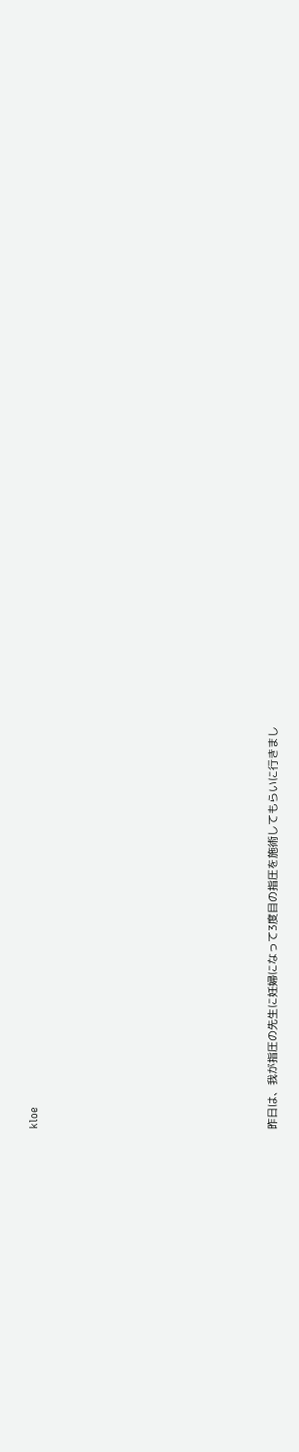kloe









昨日は、我が指圧の先生に妊婦になって3度目の指圧を施術してもらいに行きまし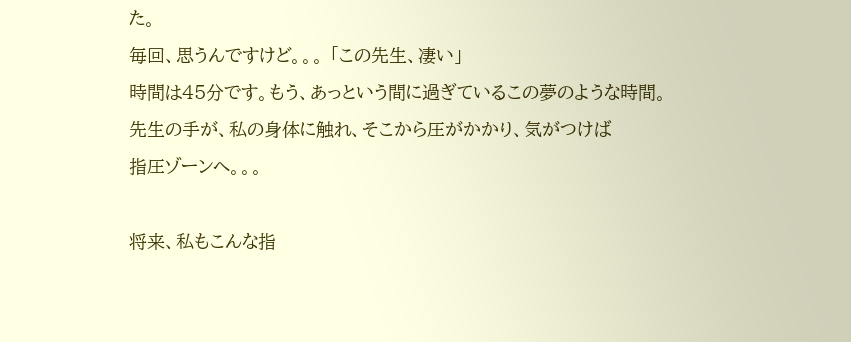た。
毎回、思うんですけど。。。 「この先生、凄い」
時間は45分です。もう、あっという間に過ぎているこの夢のような時間。
先生の手が、私の身体に触れ、そこから圧がかかり、気がつけば
指圧ゾーンへ。。。

将来、私もこんな指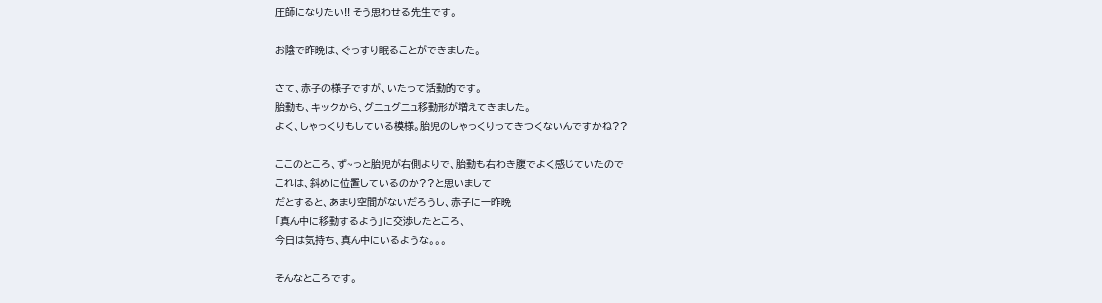圧師になりたい!! そう思わせる先生です。

お陰で昨晩は、ぐっすり眠ることができました。

さて、赤子の様子ですが、いたって活動的です。
胎動も、キックから、グニュグニュ移動形が増えてきました。
よく、しゃっくりもしている模様。胎児のしゃっくりってきつくないんですかね??

ここのところ、ず~っと胎児が右側よりで、胎動も右わき腹でよく感じていたので
これは、斜めに位置しているのか??と思いまして
だとすると、あまり空間がないだろうし、赤子に一昨晩
「真ん中に移動するよう」に交渉したところ、
今日は気持ち、真ん中にいるような。。。

そんなところです。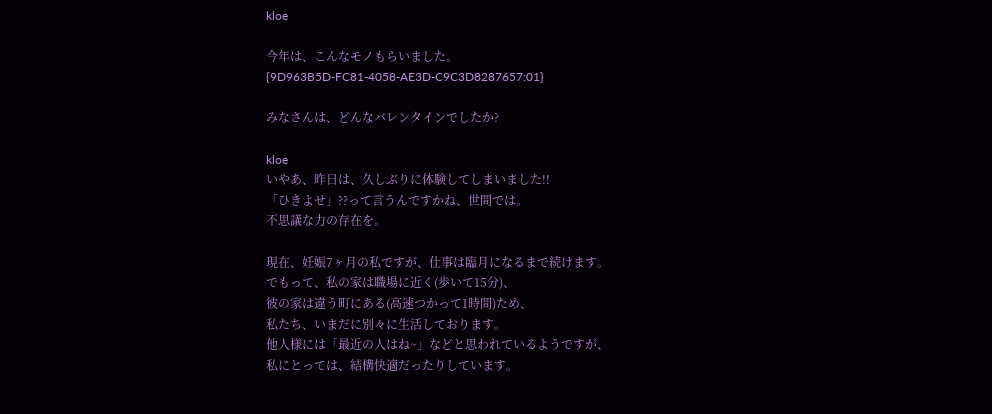kloe

今年は、こんなモノもらいました。
{9D963B5D-FC81-4058-AE3D-C9C3D8287657:01}

みなさんは、どんなバレンタインでしたか?

kloe
いやあ、昨日は、久しぶりに体験してしまいました!!
「ひきよせ」??って言うんですかね、世間では。
不思議な力の存在を。

現在、妊娠7ヶ月の私ですが、仕事は臨月になるまで続けます。
でもって、私の家は職場に近く(歩いて15分)、
彼の家は違う町にある(高速つかって1時間)ため、
私たち、いまだに別々に生活しております。
他人様には「最近の人はね~」などと思われているようですが、
私にとっては、結構快適だったりしています。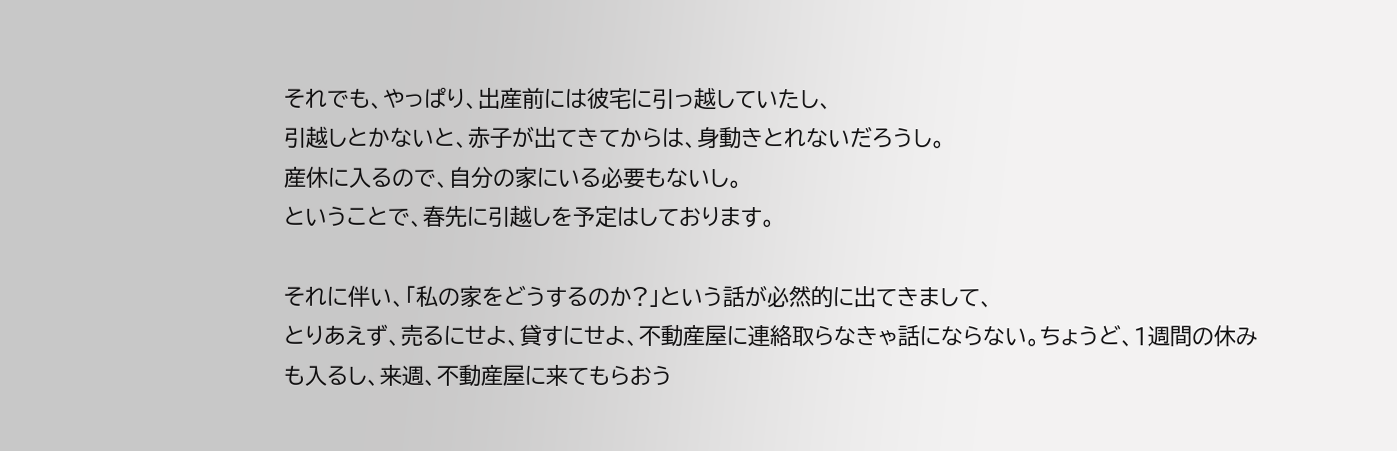それでも、やっぱり、出産前には彼宅に引っ越していたし、
引越しとかないと、赤子が出てきてからは、身動きとれないだろうし。
産休に入るので、自分の家にいる必要もないし。
ということで、春先に引越しを予定はしております。

それに伴い、「私の家をどうするのか?」という話が必然的に出てきまして、
とりあえず、売るにせよ、貸すにせよ、不動産屋に連絡取らなきゃ話にならない。ちょうど、1週間の休みも入るし、来週、不動産屋に来てもらおう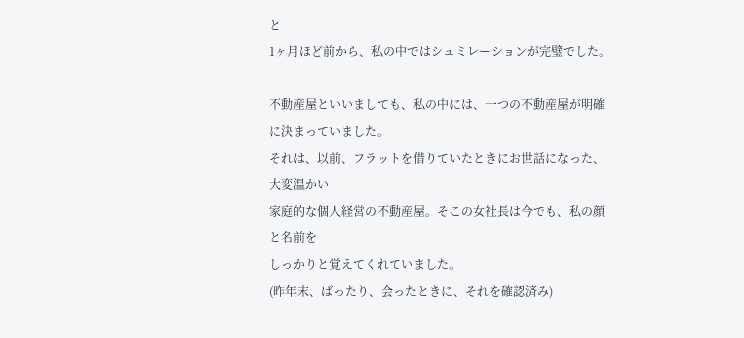と
1ヶ月ほど前から、私の中ではシュミレーションが完璧でした。

不動産屋といいましても、私の中には、一つの不動産屋が明確に決まっていました。
それは、以前、フラットを借りていたときにお世話になった、大変温かい
家庭的な個人経営の不動産屋。そこの女社長は今でも、私の顔と名前を
しっかりと覚えてくれていました。
(昨年末、ばったり、会ったときに、それを確認済み)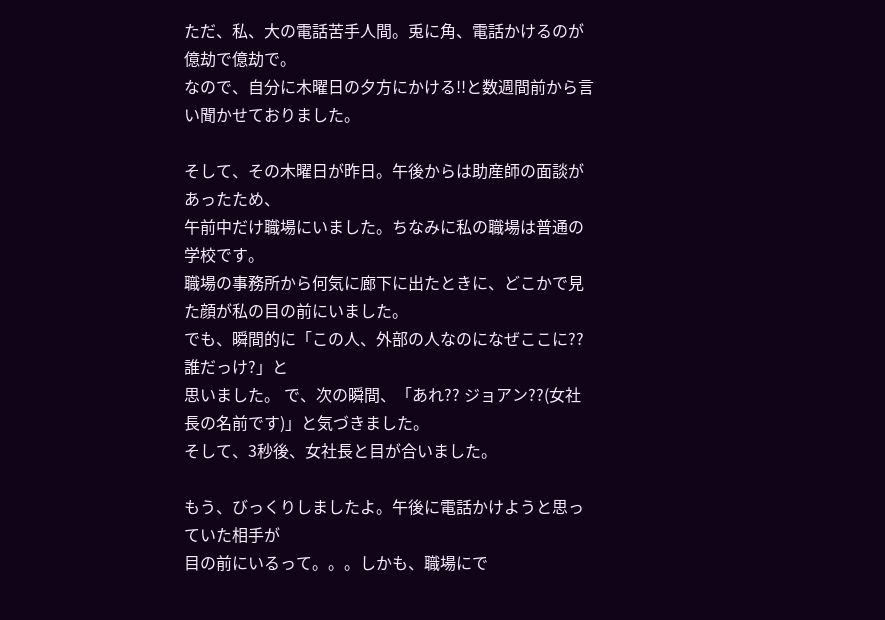ただ、私、大の電話苦手人間。兎に角、電話かけるのが億劫で億劫で。
なので、自分に木曜日の夕方にかける!!と数週間前から言い聞かせておりました。

そして、その木曜日が昨日。午後からは助産師の面談があったため、
午前中だけ職場にいました。ちなみに私の職場は普通の学校です。
職場の事務所から何気に廊下に出たときに、どこかで見た顔が私の目の前にいました。
でも、瞬間的に「この人、外部の人なのになぜここに??誰だっけ?」と
思いました。 で、次の瞬間、「あれ?? ジョアン??(女社長の名前です)」と気づきました。
そして、3秒後、女社長と目が合いました。

もう、びっくりしましたよ。午後に電話かけようと思っていた相手が
目の前にいるって。。。しかも、職場にで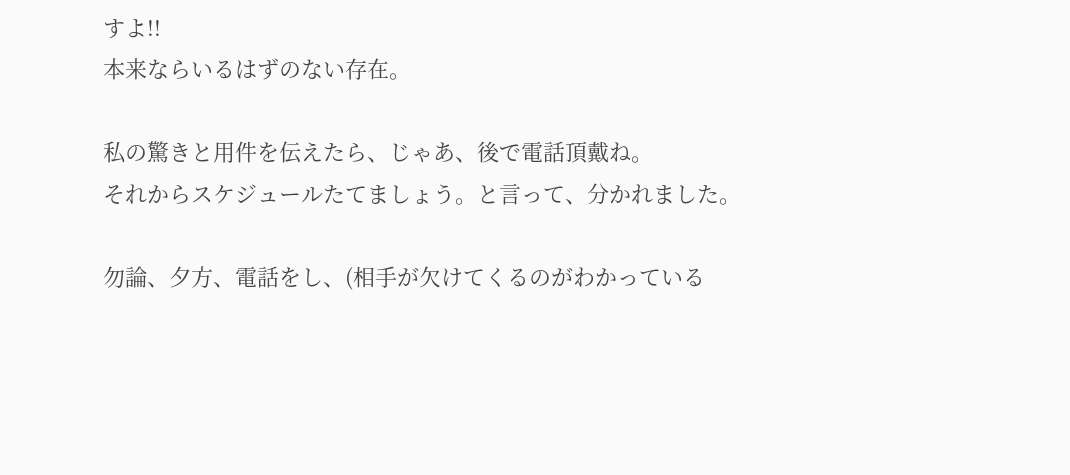すよ!!
本来ならいるはずのない存在。

私の驚きと用件を伝えたら、じゃあ、後で電話頂戴ね。
それからスケジュールたてましょう。と言って、分かれました。

勿論、夕方、電話をし、(相手が欠けてくるのがわかっている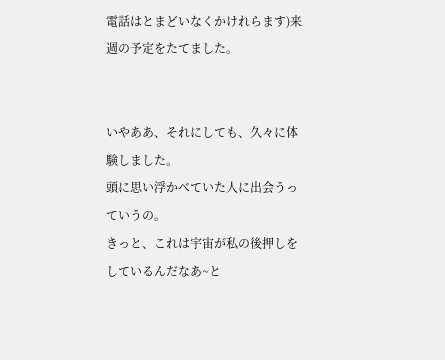電話はとまどいなくかけれらます)来週の予定をたてました。


いやああ、それにしても、久々に体験しました。
頭に思い浮かべていた人に出会うっていうの。
きっと、これは宇宙が私の後押しをしているんだなあ~と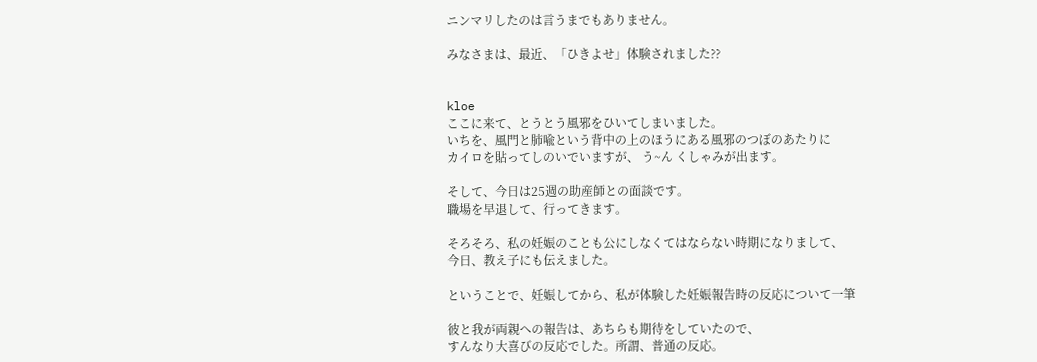ニンマリしたのは言うまでもありません。

みなさまは、最近、「ひきよせ」体験されました??


kloe
ここに来て、とうとう風邪をひいてしまいました。
いちを、風門と肺喩という背中の上のほうにある風邪のつぼのあたりに
カイロを貼ってしのいでいますが、 う~ん くしゃみが出ます。

そして、今日は25週の助産師との面談です。
職場を早退して、行ってきます。

そろそろ、私の妊娠のことも公にしなくてはならない時期になりまして、
今日、教え子にも伝えました。

ということで、妊娠してから、私が体験した妊娠報告時の反応について一筆

彼と我が両親への報告は、あちらも期待をしていたので、
すんなり大喜びの反応でした。所謂、普通の反応。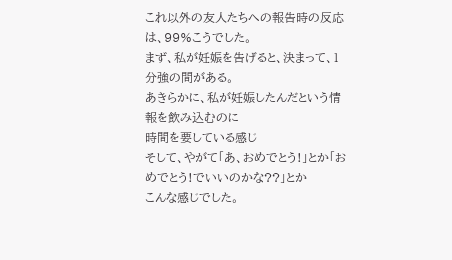これ以外の友人たちへの報告時の反応は、99%こうでした。
まず、私が妊娠を告げると、決まって、1分強の間がある。
あきらかに、私が妊娠したんだという情報を飲み込むのに
時間を要している感じ
そして、やがて「あ、おめでとう!」とか「おめでとう!でいいのかな??」とか
こんな感じでした。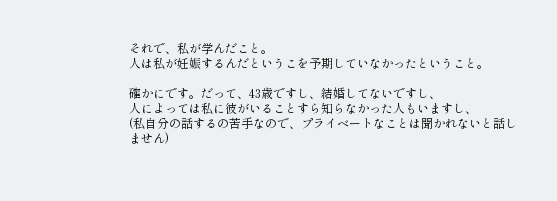それで、私が学んだこと。
人は私が妊娠するんだというこを予期していなかったということ。

確かにです。だって、43歳ですし、結婚してないですし、
人によっては私に彼がいることすら知らなかった人もいますし、
(私自分の話するの苦手なので、プライベートなことは聞かれないと話しません)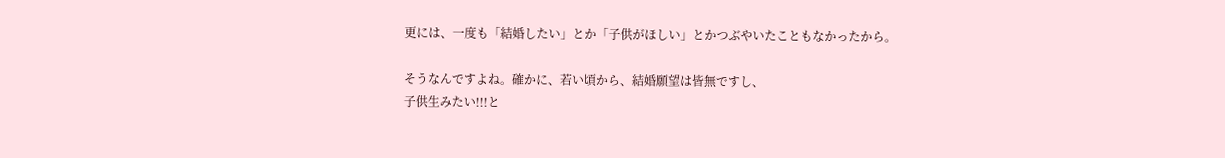更には、一度も「結婚したい」とか「子供がほしい」とかつぶやいたこともなかったから。

そうなんですよね。確かに、若い頃から、結婚願望は皆無ですし、
子供生みたい!!!と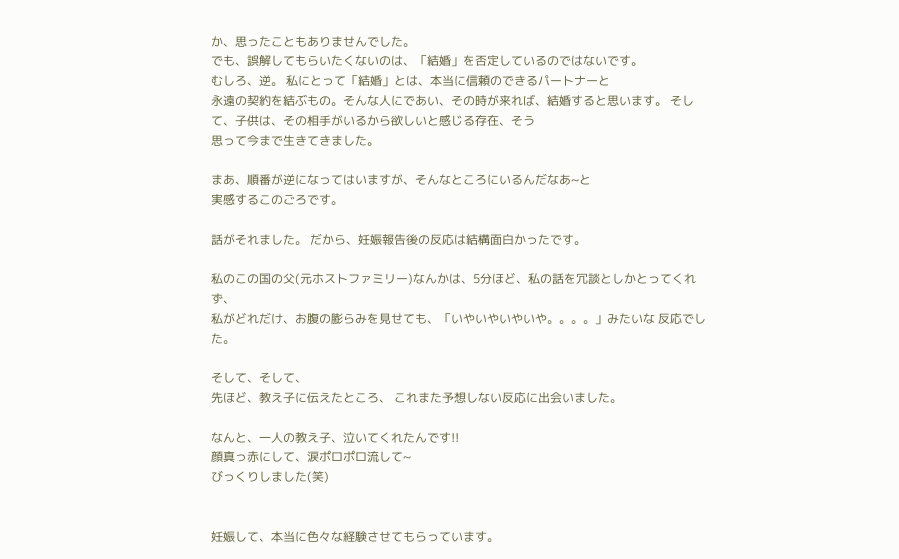か、思ったこともありませんでした。
でも、誤解してもらいたくないのは、「結婚」を否定しているのではないです。
むしろ、逆。 私にとって「結婚」とは、本当に信頼のできるパートナーと
永遠の契約を結ぶもの。そんな人にであい、その時が来れば、結婚すると思います。 そして、子供は、その相手がいるから欲しいと感じる存在、そう
思って今まで生きてきました。

まあ、順番が逆になってはいますが、そんなところにいるんだなあ~と
実感するこのごろです。

話がそれました。 だから、妊娠報告後の反応は結構面白かったです。

私のこの国の父(元ホストファミリー)なんかは、5分ほど、私の話を冗談としかとってくれず、
私がどれだけ、お腹の膨らみを見せても、「いやいやいやいや。。。。」みたいな 反応でした。

そして、そして、
先ほど、教え子に伝えたところ、 これまた予想しない反応に出会いました。

なんと、一人の教え子、泣いてくれたんです!!
顔真っ赤にして、涙ポロポロ流して~
びっくりしました(笑)


妊娠して、本当に色々な経験させてもらっています。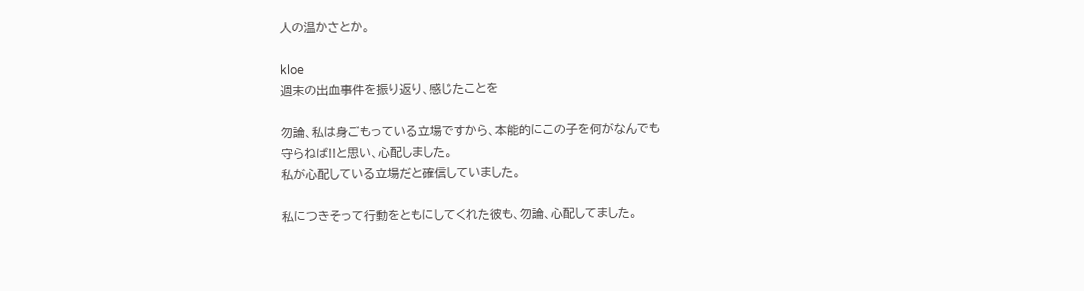人の温かさとか。

kloe
週末の出血事件を振り返り、感じたことを

勿論、私は身ごもっている立場ですから、本能的にこの子を何がなんでも
守らねば!!と思い、心配しました。
私が心配している立場だと確信していました。

私につきそって行動をともにしてくれた彼も、勿論、心配してました。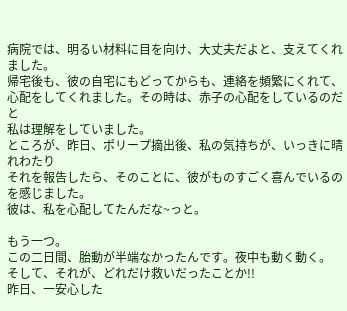病院では、明るい材料に目を向け、大丈夫だよと、支えてくれました。
帰宅後も、彼の自宅にもどってからも、連絡を頻繁にくれて、
心配をしてくれました。その時は、赤子の心配をしているのだと
私は理解をしていました。
ところが、昨日、ポリープ摘出後、私の気持ちが、いっきに晴れわたり
それを報告したら、そのことに、彼がものすごく喜んでいるのを感じました。
彼は、私を心配してたんだな~っと。

もう一つ。
この二日間、胎動が半端なかったんです。夜中も動く動く。
そして、それが、どれだけ救いだったことか!!
昨日、一安心した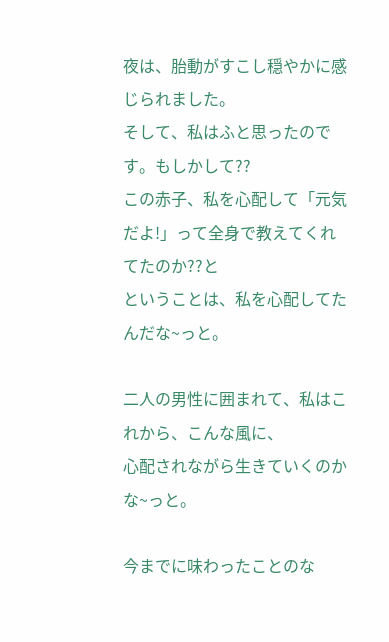夜は、胎動がすこし穏やかに感じられました。
そして、私はふと思ったのです。もしかして??
この赤子、私を心配して「元気だよ!」って全身で教えてくれてたのか??と
ということは、私を心配してたんだな~っと。

二人の男性に囲まれて、私はこれから、こんな風に、
心配されながら生きていくのかな~っと。

今までに味わったことのな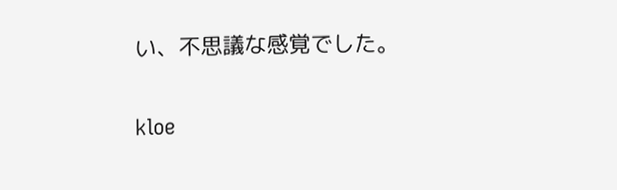い、不思議な感覚でした。

kloe